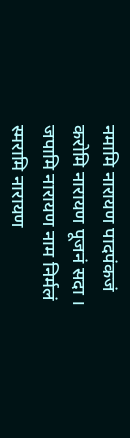नमामि नारायण पादपंकजं
करोमि नारायण पूजनं सदा ।
जपामि नारायण नाम निर्मलं
स्मरामि नारायण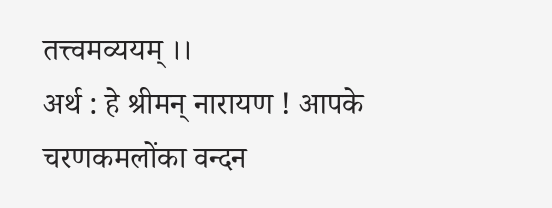तत्त्वमव्ययम् ।।
अर्थ : हे श्रीमन् नारायण ! आपके चरणकमलोंका वन्दन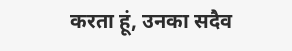करता हूं, उनका सदैव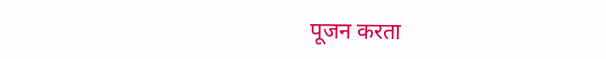पूजन करता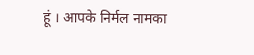हूं । आपके निर्मल नामका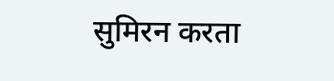सुमिरन करता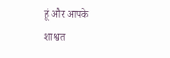हूं और आपके शाश्वत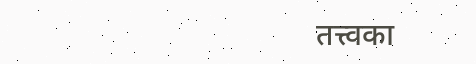तत्त्वका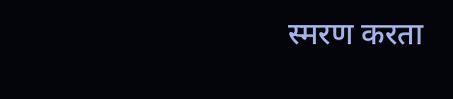स्मरण करता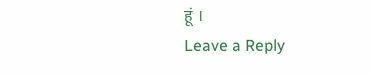हूं ।
Leave a Reply